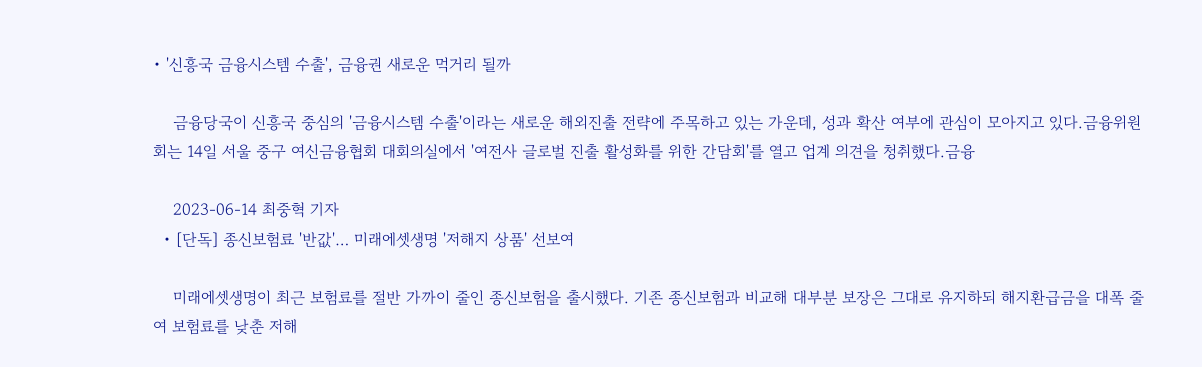• '신흥국 금융시스템 수출', 금융권 새로운 먹거리 될까

    금융당국이 신흥국 중심의 '금융시스템 수출'이라는 새로운 해외진출 전략에 주목하고 있는 가운데, 성과 확산 여부에 관심이 모아지고 있다.금융위원회는 14일 서울 중구 여신금융협회 대회의실에서 '여전사 글로벌 진출 활성화를 위한 간담회'를 열고 업계 의견을 청취했다.금융

    2023-06-14 최중혁 기자
  • [단독] 종신보험료 '반값'… 미래에셋생명 '저해지 상품' 선보여

    미래에셋생명이 최근 보험료를 절반 가까이 줄인 종신보험을 출시했다. 기존 종신보험과 비교해 대부분 보장은 그대로 유지하되 해지환급금을 대폭 줄여 보험료를 낮춘 저해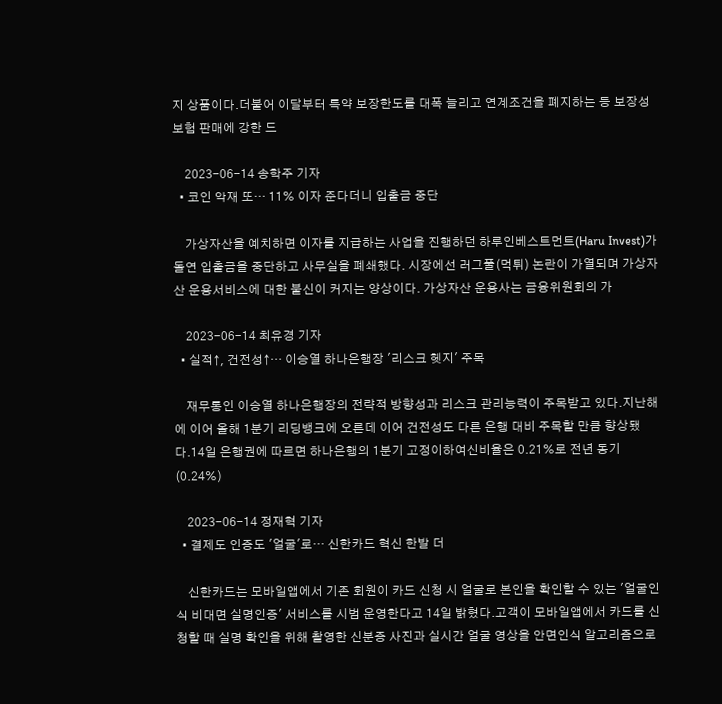지 상품이다.더불어 이달부터 특약 보장한도를 대폭 늘리고 연계조건을 폐지하는 등 보장성보험 판매에 강한 드

    2023-06-14 송학주 기자
  • 코인 악재 또… 11% 이자 준다더니 입출금 중단

    가상자산을 예치하면 이자를 지급하는 사업을 진행하던 하루인베스트먼트(Haru Invest)가 돌연 입출금을 중단하고 사무실을 폐쇄했다. 시장에선 러그풀(먹튀) 논란이 가열되며 가상자산 운용서비스에 대한 불신이 커지는 양상이다. 가상자산 운용사는 금융위원회의 가

    2023-06-14 최유경 기자
  • 실적↑, 건전성↑… 이승열 하나은행장 '리스크 헷지' 주목

    재무통인 이승열 하나은행장의 전략적 방향성과 리스크 관리능력이 주목받고 있다.지난해에 이어 올해 1분기 리딩뱅크에 오른데 이어 건전성도 다른 은행 대비 주목할 만큼 향상됐다.14일 은행권에 따르면 하나은행의 1분기 고정이하여신비율은 0.21%로 전년 동기(0.24%)

    2023-06-14 정재혁 기자
  • 결제도 인증도 '얼굴'로… 신한카드 혁신 한발 더

    신한카드는 모바일앱에서 기존 회원이 카드 신청 시 얼굴로 본인을 확인할 수 있는 '얼굴인식 비대면 실명인증' 서비스를 시범 운영한다고 14일 밝혔다.고객이 모바일앱에서 카드를 신청할 때 실명 확인을 위해 촬영한 신분증 사진과 실시간 얼굴 영상을 안면인식 알고리즘으로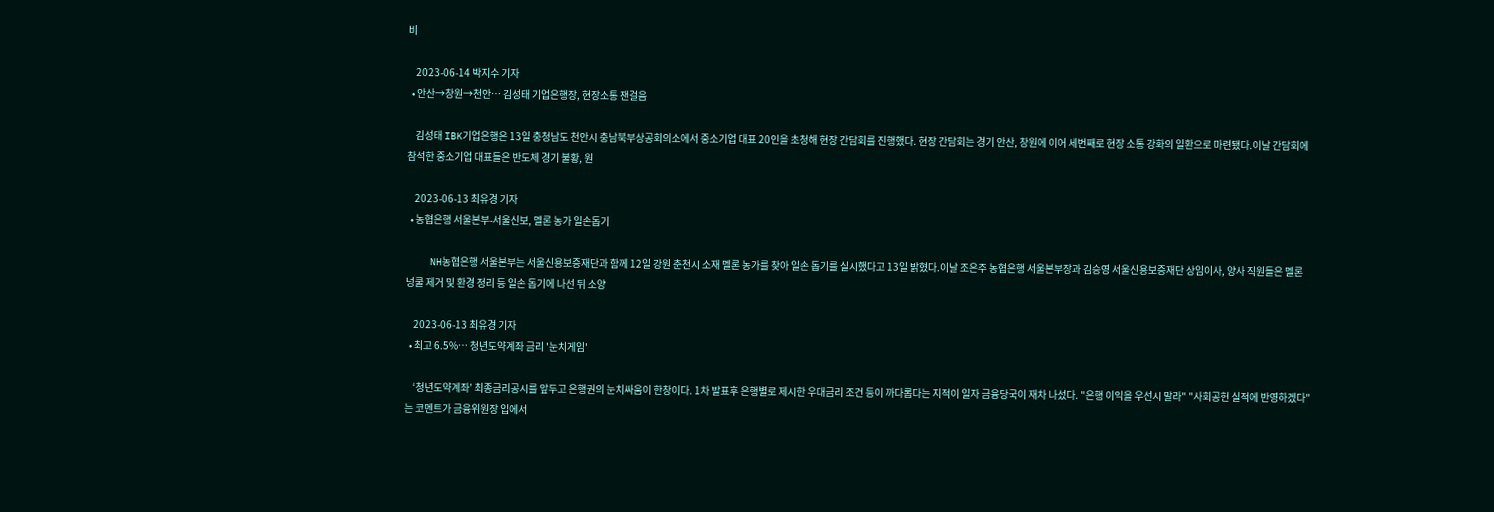비

    2023-06-14 박지수 기자
  • 안산→창원→천안… 김성태 기업은행장, 현장소통 잰걸음

    김성태 IBK기업은행은 13일 충청남도 천안시 충남북부상공회의소에서 중소기업 대표 20인을 초청해 현장 간담회를 진행했다. 현장 간담회는 경기 안산, 창원에 이어 세번째로 현장 소통 강화의 일환으로 마련됐다.이날 간담회에 참석한 중소기업 대표들은 반도체 경기 불황, 원

    2023-06-13 최유경 기자
  • 농협은행 서울본부-서울신보, 멜론 농가 일손돕기

    NH농협은행 서울본부는 서울신용보증재단과 함께 12일 강원 춘천시 소재 멜론 농가를 찾아 일손 돕기를 실시했다고 13일 밝혔다.이날 조은주 농협은행 서울본부장과 김승영 서울신용보증재단 상임이사, 양사 직원들은 멜론 넝쿨 제거 및 환경 정리 등 일손 돕기에 나선 뒤 소양

    2023-06-13 최유경 기자
  • 최고 6.5%… 청년도약계좌 금리 '눈치게임'

    ‘청년도약계좌’ 최종금리공시를 앞두고 은행권의 눈치싸움이 한창이다. 1차 발표후 은행별로 제시한 우대금리 조건 등이 까다롭다는 지적이 일자 금융당국이 재차 나섰다. "은행 이익을 우선시 말라" "사회공헌 실적에 반영하겠다"는 코멘트가 금융위원장 입에서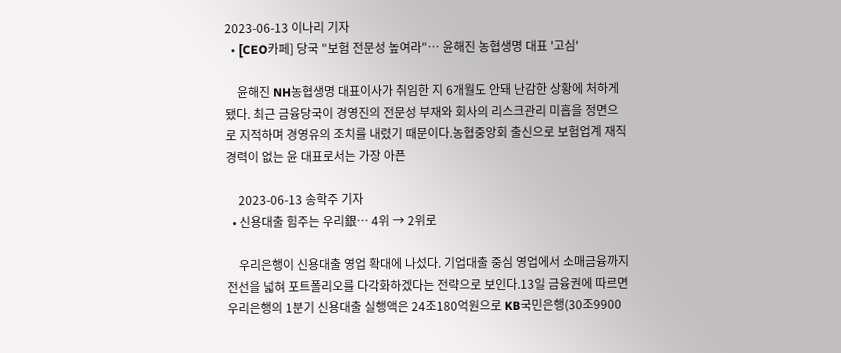2023-06-13 이나리 기자
  • [CEO카페] 당국 "보험 전문성 높여라"… 윤해진 농협생명 대표 '고심'

    윤해진 NH농협생명 대표이사가 취임한 지 6개월도 안돼 난감한 상황에 처하게 됐다. 최근 금융당국이 경영진의 전문성 부재와 회사의 리스크관리 미흡을 정면으로 지적하며 경영유의 조치를 내렸기 때문이다.농협중앙회 출신으로 보험업계 재직 경력이 없는 윤 대표로서는 가장 아픈

    2023-06-13 송학주 기자
  • 신용대출 힘주는 우리銀… 4위 → 2위로

    우리은행이 신용대출 영업 확대에 나섰다. 기업대출 중심 영업에서 소매금융까지 전선을 넓혀 포트폴리오를 다각화하겠다는 전략으로 보인다.13일 금융권에 따르면 우리은행의 1분기 신용대출 실행액은 24조180억원으로 KB국민은행(30조9900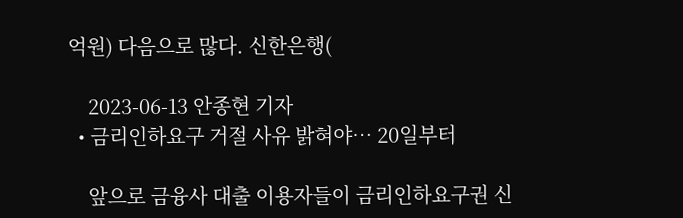억원) 다음으로 많다. 신한은행(

    2023-06-13 안종현 기자
  • 금리인하요구 거절 사유 밝혀야… 20일부터

    앞으로 금융사 대출 이용자들이 금리인하요구권 신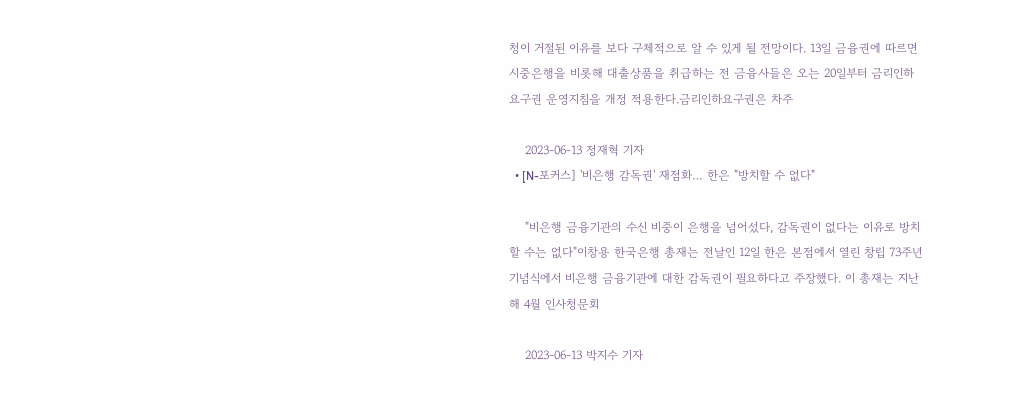청이 거절된 이유를 보다 구체적으로 알 수 있게 될 전망이다. 13일 금융권에 따르면 시중은행을 비롯해 대출상품을 취급하는 전 금융사들은 오는 20일부터 금리인하요구권 운영지침을 개정 적용한다.금리인하요구권은 차주

    2023-06-13 정재혁 기자
  • [N-포커스] '비은행 감독권' 재점화… 한은 "방치할 수 없다"

    "비은행 금융기관의 수신 비중이 은행을 넘어섰다, 감독권이 없다는 이유로 방치할 수는 없다"이창용 한국은행 총재는 전날인 12일 한은 본점에서 열린 창립 73주년 기념식에서 비은행 금융기관에 대한 감독권이 필요하다고 주장했다. 이 총재는 지난해 4월 인사청문회

    2023-06-13 박지수 기자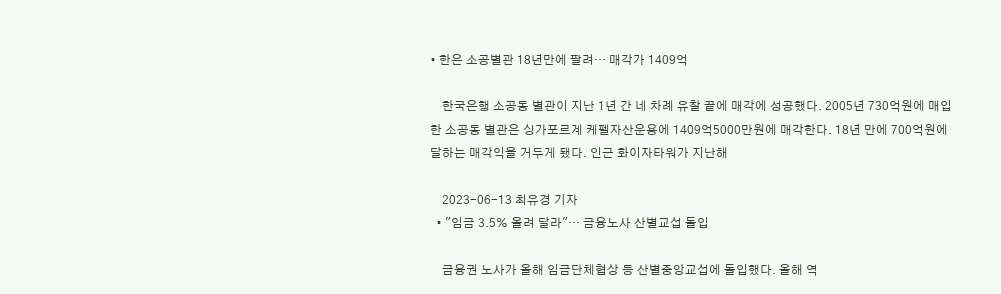• 한은 소공별관 18년만에 팔려… 매각가 1409억

    한국은행 소공동 별관이 지난 1년 간 네 차례 유찰 끝에 매각에 성공했다. 2005년 730억원에 매입한 소공동 별관은 싱가포르계 케펠자산운용에 1409억5000만원에 매각한다. 18년 만에 700억원에 달하는 매각익을 거두게 됐다. 인근 화이자타워가 지난해

    2023-06-13 최유경 기자
  • "임금 3.5% 올려 달라"… 금융노사 산별교섭 돌입

    금융권 노사가 올해 임금단체협상 등 산별중앙교섭에 돌입했다. 올해 역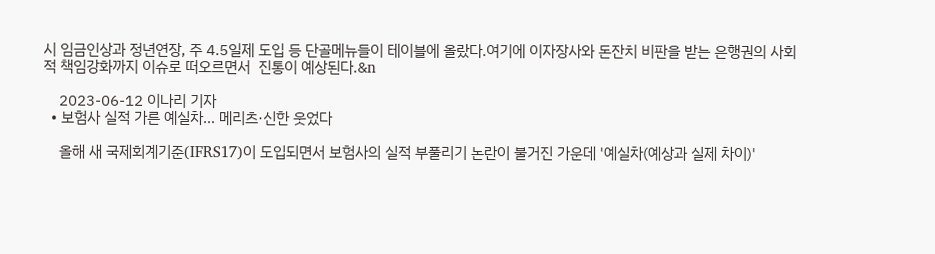시 임금인상과 정년연장, 주 4.5일제 도입 등 단골메뉴들이 테이블에 올랐다.여기에 이자장사와 돈잔치 비판을 받는 은행권의 사회적 책임강화까지 이슈로 떠오르면서  진통이 예상된다.&n

    2023-06-12 이나리 기자
  • 보험사 실적 가른 예실차… 메리츠·신한 웃었다

    올해 새 국제회계기준(IFRS17)이 도입되면서 보험사의 실적 부풀리기 논란이 불거진 가운데 '예실차(예상과 실제 차이)'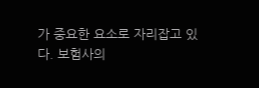가 중요한 요소로 자리잡고 있다. 보험사의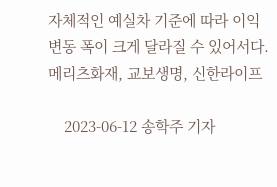자체적인 예실차 기준에 따라 이익 변동 폭이 크게 달라질 수 있어서다.메리츠화재, 교보생명, 신한라이프

    2023-06-12 송학주 기자